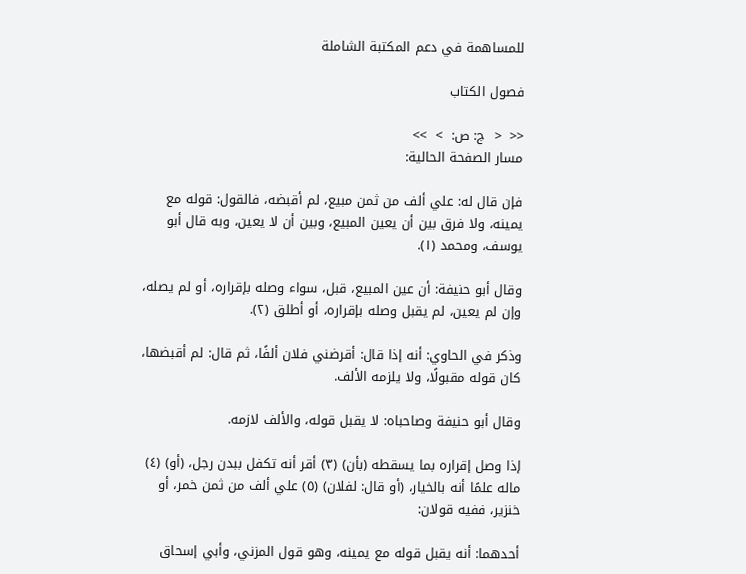للمساهمة في دعم المكتبة الشاملة

فصول الكتاب

<<  <  ج: ص:  >  >>
مسار الصفحة الحالية:

فإن قال له: علي ألف من ثمن مبيع، لم أقبضه، فالقول: قوله مع يمينه، ولا فرق بين أن يعين المبيع، وبين أن لا يعين، وبه قال أبو يوسف، ومحمد (١).

وقال أبو حنيفة: أن عين المبيع، قبل، سواء وصله بإقراره، أو لم يصله، وإن لم يعين، لم يقبل وصله بإقراره، أو أطلق (٢).

وذكر في الحاوي: أنه إذا قال: أقرضني فلان ألفًا، ثم قال: لم أقبضها، كان قوله مقبولًا، ولا يلزمه الألف.

وقال أبو حنيفة وصاحباه: لا يقبل قوله، والألف لازمه.

إذا وصل إقراره بما يسقطه (بأن) (٣) أقر أنه تكفل ببدن رجل، (أو) (٤) ماله علمًا أنه بالخيار، (أو قال: لفلان) (٥) علي ألف من ثمن خمر، أو خنزير، ففيه قولان:

أحدهما: أنه يقبل قوله مع يمينه، وهو قول المزني، وأبي إسحاق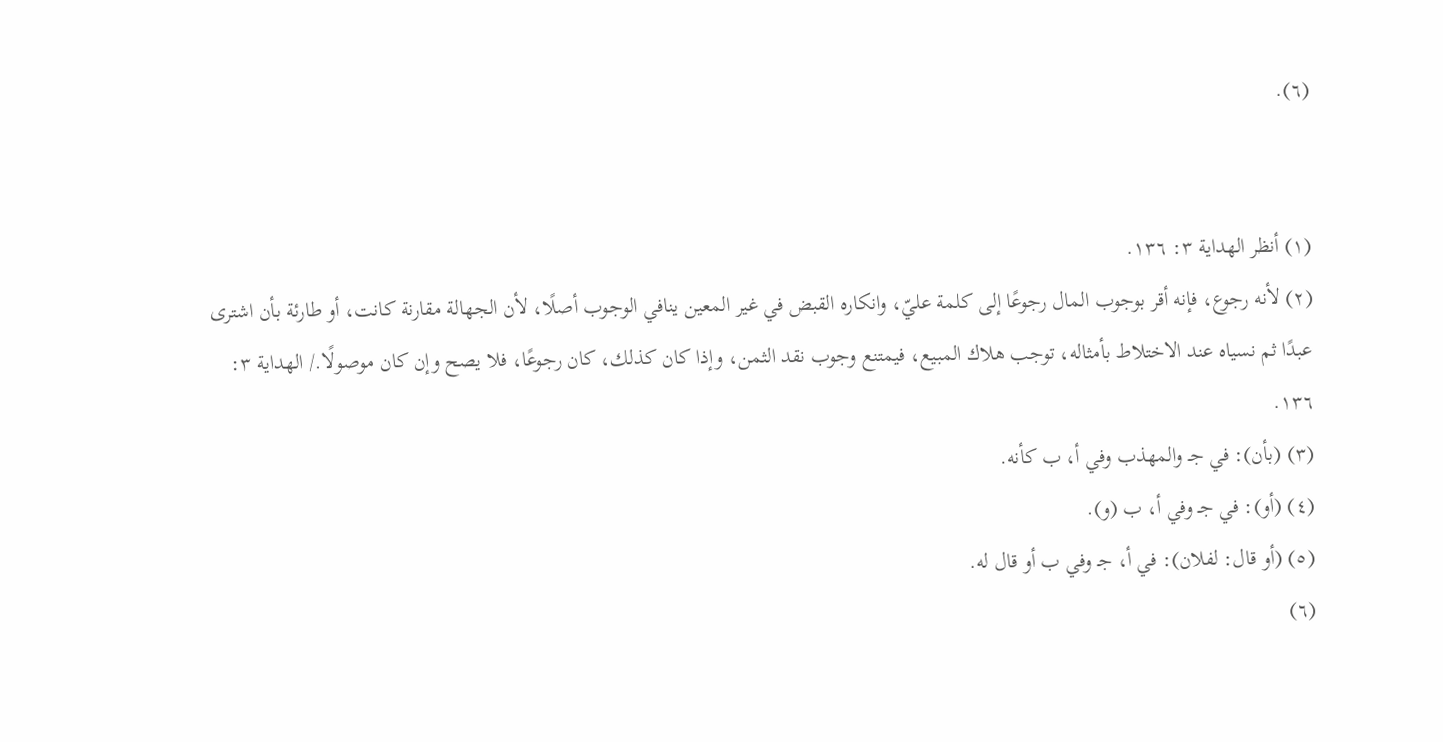(٦).


(١) أنظر الهداية ٣: ١٣٦.
(٢) لأنه رجوع، فإنه أقر بوجوب المال رجوعًا إلى كلمة عليّ، وانكاره القبض في غير المعين ينافي الوجوب أصلًا، لأن الجهالة مقارنة كانت، أو طارئة بأن اشترى عبدًا ثم نسياه عند الاختلاط بأمثاله، توجب هلاك المبيع، فيمتنع وجوب نقد الثمن، وإذا كان كذلك، كان رجوعًا، فلا يصح وإن كان موصولًا./ الهداية ٣: ١٣٦.
(٣) (بأن): في جـ والمهذب وفي أ، ب كأنه.
(٤) (أو): في جـ وفي أ، ب (و).
(٥) (أو قال: لفلان): في أ، جـ وفي ب أو قال له.
(٦)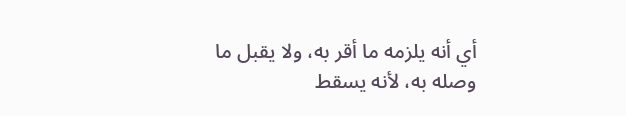أي أنه يلزمه ما أقر به، ولا يقبل ما وصله به، لأنه يسقط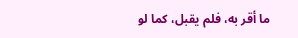ما أقر به، فلم يقبل، كما لو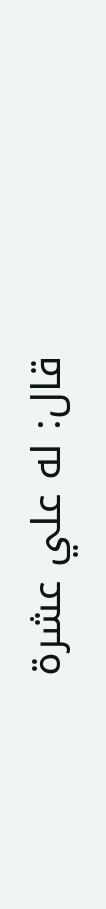قال: له علي عشرة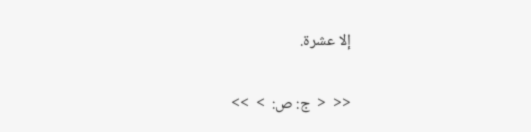إلا عشرة.

<<  <  ج: ص:  >  >>